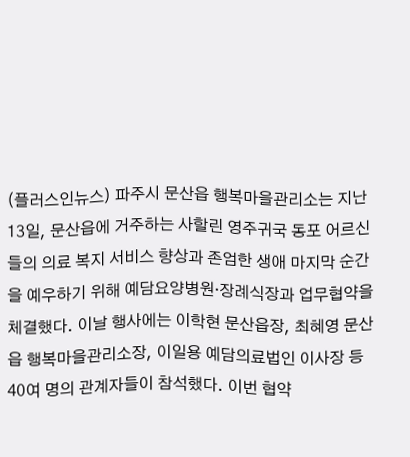(플러스인뉴스) 파주시 문산읍 행복마을관리소는 지난 13일, 문산읍에 거주하는 사할린 영주귀국 동포 어르신들의 의료 복지 서비스 향상과 존엄한 생애 마지막 순간을 예우하기 위해 예담요양병원·장례식장과 업무협약을 체결했다. 이날 행사에는 이학현 문산읍장, 최혜영 문산읍 행복마을관리소장, 이일용 예담의료법인 이사장 등 40여 명의 관계자들이 참석했다. 이번 협약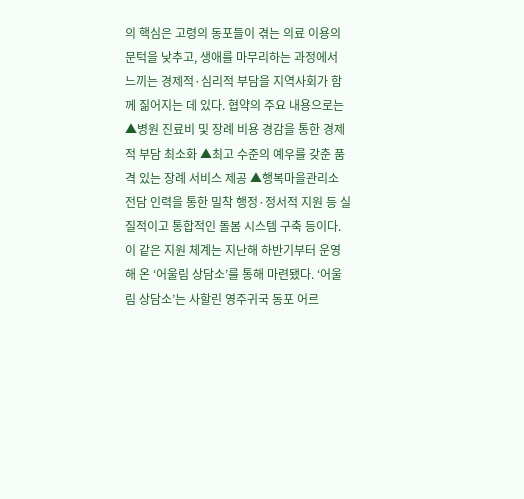의 핵심은 고령의 동포들이 겪는 의료 이용의 문턱을 낮추고, 생애를 마무리하는 과정에서 느끼는 경제적·심리적 부담을 지역사회가 함께 짊어지는 데 있다. 협약의 주요 내용으로는 ▲병원 진료비 및 장례 비용 경감을 통한 경제적 부담 최소화 ▲최고 수준의 예우를 갖춘 품격 있는 장례 서비스 제공 ▲행복마을관리소 전담 인력을 통한 밀착 행정·정서적 지원 등 실질적이고 통합적인 돌봄 시스템 구축 등이다. 이 같은 지원 체계는 지난해 하반기부터 운영해 온 ‘어울림 상담소’를 통해 마련됐다. ‘어울림 상담소’는 사할린 영주귀국 동포 어르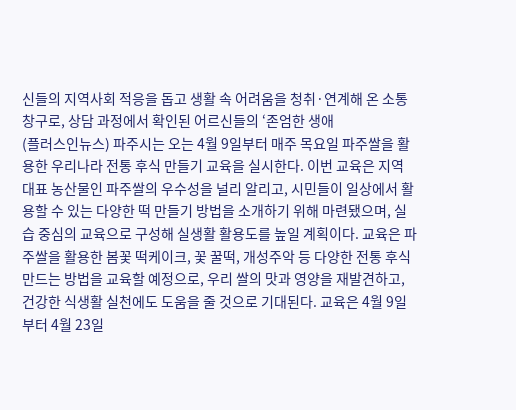신들의 지역사회 적응을 돕고 생활 속 어려움을 청취·연계해 온 소통 창구로, 상담 과정에서 확인된 어르신들의 ‘존엄한 생애
(플러스인뉴스) 파주시는 오는 4월 9일부터 매주 목요일 파주쌀을 활용한 우리나라 전통 후식 만들기 교육을 실시한다. 이번 교육은 지역 대표 농산물인 파주쌀의 우수성을 널리 알리고, 시민들이 일상에서 활용할 수 있는 다양한 떡 만들기 방법을 소개하기 위해 마련됐으며, 실습 중심의 교육으로 구성해 실생활 활용도를 높일 계획이다. 교육은 파주쌀을 활용한 봄꽃 떡케이크, 꽃 꿀떡, 개성주악 등 다양한 전통 후식 만드는 방법을 교육할 예정으로, 우리 쌀의 맛과 영양을 재발견하고, 건강한 식생활 실천에도 도움을 줄 것으로 기대된다. 교육은 4월 9일부터 4월 23일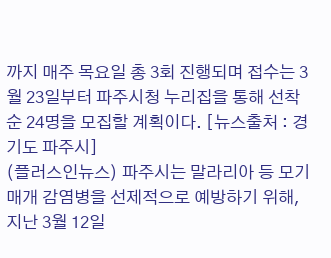까지 매주 목요일 총 3회 진행되며 접수는 3월 23일부터 파주시청 누리집을 통해 선착순 24명을 모집할 계획이다. [뉴스출처 : 경기도 파주시]
(플러스인뉴스) 파주시는 말라리아 등 모기 매개 감염병을 선제적으로 예방하기 위해, 지난 3월 12일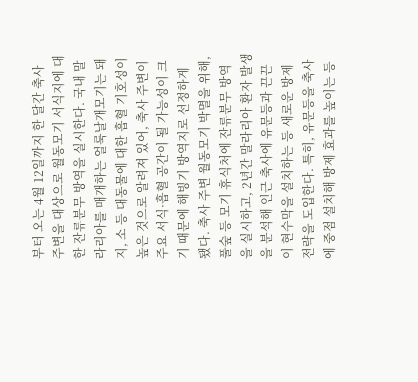부터 오는 4월 12일까지 한 달간 축사 주변을 대상으로 월동모기 서식지에 대한 잔류분무 방역을 실시한다. 국내 말라리아를 매개하는 얼룩날개모기는 돼지, 소 등 대동물에 대한 흡혈 기호성이 높은 것으로 알려져 있어, 축사 주변이 주요 서식·흡혈 공간이 될 가능성이 크기 때문에 해빙기 방역지로 선정하게 됐다. 축사 주변 월동모기 박멸을 위해, 풀숲 등 모기 휴식처에 잔류분무 방역을 실시하고, 2년간 말라리아 환자 발생을 분석해 인근 축사에 유문등과 끈끈이 현수막을 설치하는 등 새로운 방제전략을 도입한다. 특히, 유문등을 축사에 중점 설치해 방제 효과를 높이는 등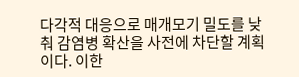다각적 대응으로 매개모기 밀도를 낮춰 감염병 확산을 사전에 차단할 계획이다. 이한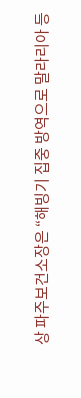상 파주보건소장은 “해빙기 집중 방역으로 말라리아 등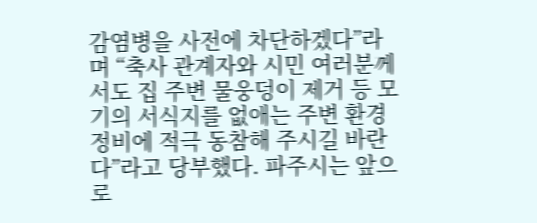감염병을 사전에 차단하겠다”라며 “축사 관계자와 시민 여러분께서도 집 주변 물웅덩이 제거 등 모기의 서식지를 없애는 주변 환경 정비에 적극 동참해 주시길 바란다”라고 당부했다. 파주시는 앞으로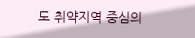도 취약지역 중심의